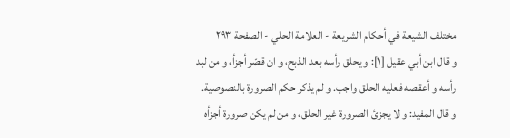مختلف الشيعة في أحكام الشريعة - العلامة الحلي - الصفحة ٢٩٣
و قال ابن أبي عقيل [١]: و يحلق رأسه بعد الذبح، و ان قصّر أجزأ، و من لبد رأسه و أعقصه فعليه الحلق واجب. و لم يذكر حكم الصرورة بالنصوصية.
و قال المفيد: و لا يجزئ الصرورة غير الحلق، و من لم يكن صرورة أجزأه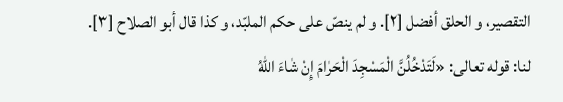التقصير، و الحلق أفضل [٢]. و لم ينصّ على حكم الملبّد، و كذا قال أبو الصلاح [٣].
لنا: قوله تعالى: «لَتَدْخُلُنَّ الْمَسْجِدَ الْحَرٰامَ إِنْ شٰاءَ اللّٰهُ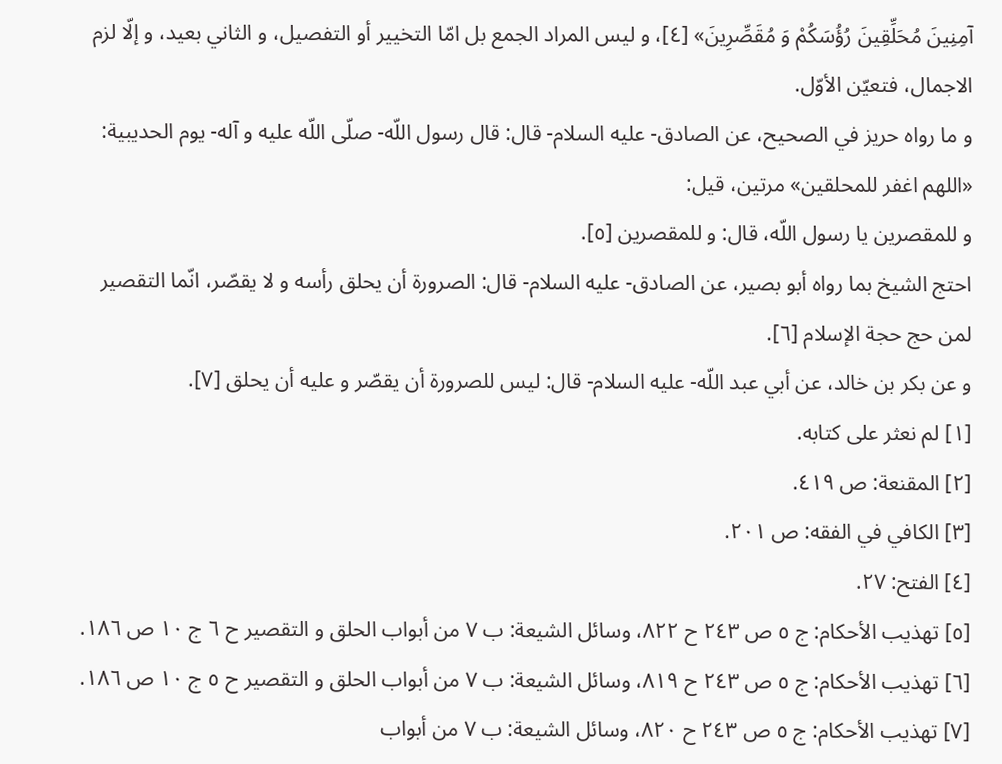آمِنِينَ مُحَلِّقِينَ رُؤُسَكُمْ وَ مُقَصِّرِينَ» [٤]، و ليس المراد الجمع بل امّا التخيير أو التفصيل، و الثاني بعيد، و إلّا لزم الاجمال، فتعيّن الأوّل.
و ما رواه حريز في الصحيح، عن الصادق- عليه السلام- قال: قال رسول اللّه- صلّى اللّه عليه و آله- يوم الحديبية: «اللهم اغفر للمحلقين» مرتين، قيل:
و للمقصرين يا رسول اللّه، قال: و للمقصرين [٥].
احتج الشيخ بما رواه أبو بصير، عن الصادق- عليه السلام- قال: الصرورة أن يحلق رأسه و لا يقصّر، انّما التقصير لمن حج حجة الإسلام [٦].
و عن بكر بن خالد، عن أبي عبد اللّه- عليه السلام- قال: ليس للصرورة أن يقصّر و عليه أن يحلق [٧].
[١] لم نعثر على كتابه.
[٢] المقنعة: ص ٤١٩.
[٣] الكافي في الفقه: ص ٢٠١.
[٤] الفتح: ٢٧.
[٥] تهذيب الأحكام: ج ٥ ص ٢٤٣ ح ٨٢٢، وسائل الشيعة: ب ٧ من أبواب الحلق و التقصير ح ٦ ج ١٠ ص ١٨٦.
[٦] تهذيب الأحكام: ج ٥ ص ٢٤٣ ح ٨١٩، وسائل الشيعة: ب ٧ من أبواب الحلق و التقصير ح ٥ ج ١٠ ص ١٨٦.
[٧] تهذيب الأحكام: ج ٥ ص ٢٤٣ ح ٨٢٠، وسائل الشيعة: ب ٧ من أبواب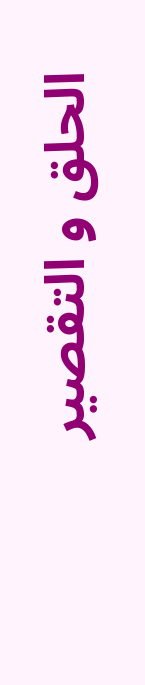الحلق و التقصير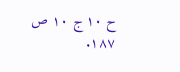ح ١٠ ج ١٠ ص ١٨٧.